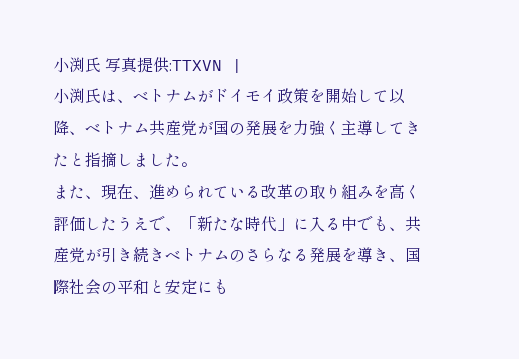小渕氏 写真提供:TTXVN |
小渕氏は、ベトナムがドイモイ政策を開始して以降、ベトナム共産党が国の発展を力強く主導してきたと指摘しました。
また、現在、進められている改革の取り組みを高く評価したうえで、「新たな時代」に入る中でも、共産党が引き続きベトナムのさらなる発展を導き、国際社会の平和と安定にも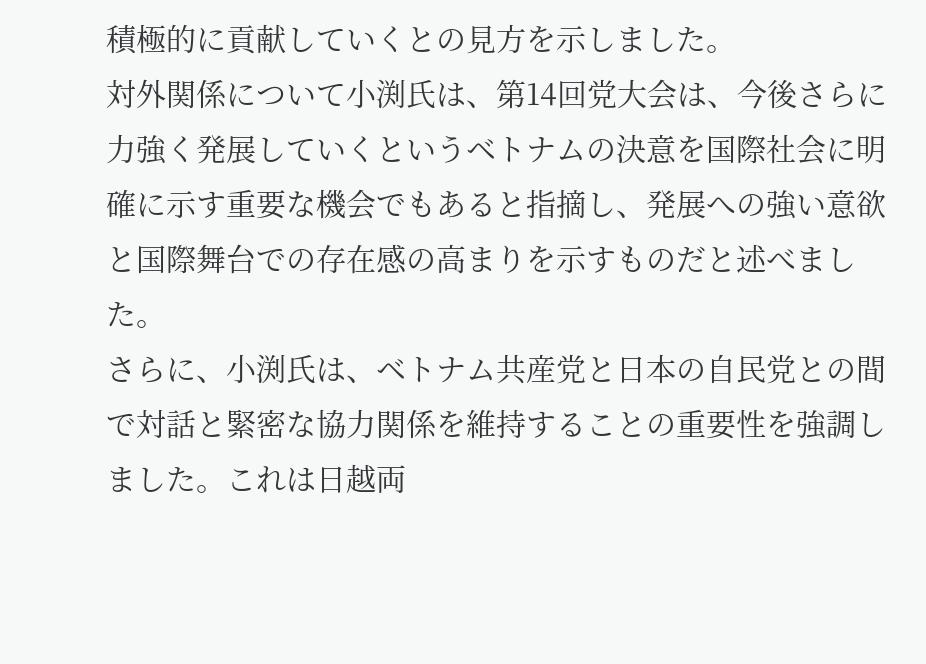積極的に貢献していくとの見方を示しました。
対外関係について小渕氏は、第14回党大会は、今後さらに力強く発展していくというベトナムの決意を国際社会に明確に示す重要な機会でもあると指摘し、発展への強い意欲と国際舞台での存在感の高まりを示すものだと述べました。
さらに、小渕氏は、ベトナム共産党と日本の自民党との間で対話と緊密な協力関係を維持することの重要性を強調しました。これは日越両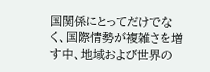国関係にとってだけでなく、国際情勢が複雑さを増す中、地域および世界の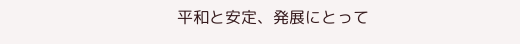平和と安定、発展にとって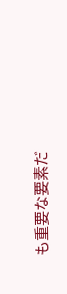も重要な要素だ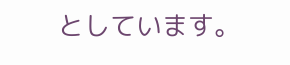としています。